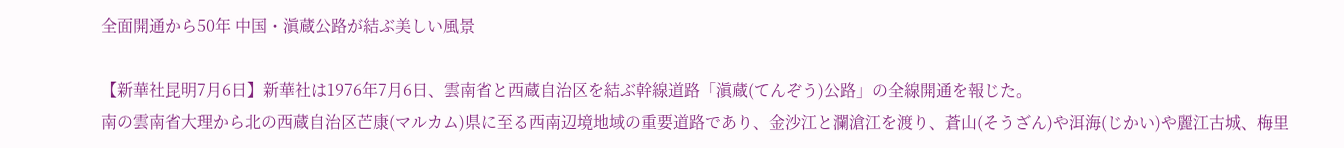全面開通から50年 中国・滇蔵公路が結ぶ美しい風景

【新華社昆明7月6日】新華社は1976年7月6日、雲南省と西蔵自治区を結ぶ幹線道路「滇蔵(てんぞう)公路」の全線開通を報じた。
南の雲南省大理から北の西蔵自治区芒康(マルカム)県に至る西南辺境地域の重要道路であり、金沙江と瀾滄江を渡り、蒼山(そうざん)や洱海(じかい)や麗江古城、梅里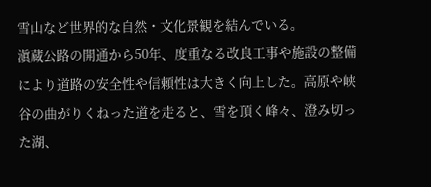雪山など世界的な自然・文化景観を結んでいる。
滇蔵公路の開通から50年、度重なる改良工事や施設の整備により道路の安全性や信頼性は大きく向上した。高原や峡谷の曲がりくねった道を走ると、雪を頂く峰々、澄み切った湖、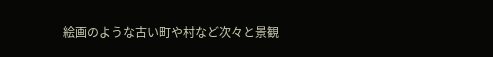絵画のような古い町や村など次々と景観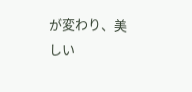が変わり、美しい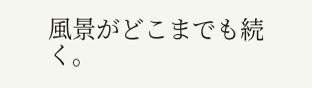風景がどこまでも続く。